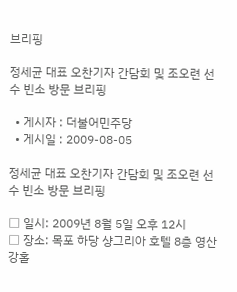브리핑

정세균 대표 오찬기자 간담회 및 조오련 선수 빈소 방문 브리핑

  • 게시자 : 더불어민주당
  • 게시일 : 2009-08-05

정세균 대표 오찬기자 간담회 및 조오련 선수 빈소 방문 브리핑

□ 일시: 2009년 8월 5일 오후 12시
□ 장소: 목포 하당 샹그리아 호텔 8층 영산강홀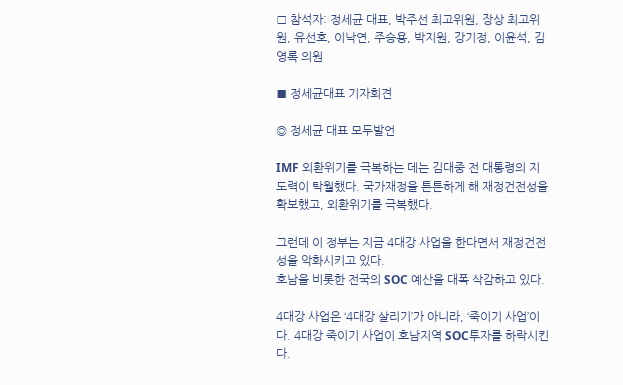□ 참석자: 정세균 대표, 박주선 최고위원, 장상 최고위원, 유선호, 이낙연, 주승용, 박지원, 강기정, 이윤석, 김영록 의원

■ 정세균대표 기자회견

◎ 정세균 대표 모두발언

IMF 외환위기를 극복하는 데는 김대중 전 대통령의 지도력이 탁월했다. 국가재정을 튼튼하게 해 재정건전성을 확보했고, 외환위기를 극복했다.

그런데 이 정부는 지금 4대강 사업을 한다면서 재정건전성을 악화시키고 있다.
호남을 비롯한 전국의 SOC 예산을 대폭 삭감하고 있다.

4대강 사업은 ‘4대강 살리기’가 아니라, ‘죽이기 사업’이다. 4대강 죽이기 사업이 호남지역 SOC투자를 하락시킨다.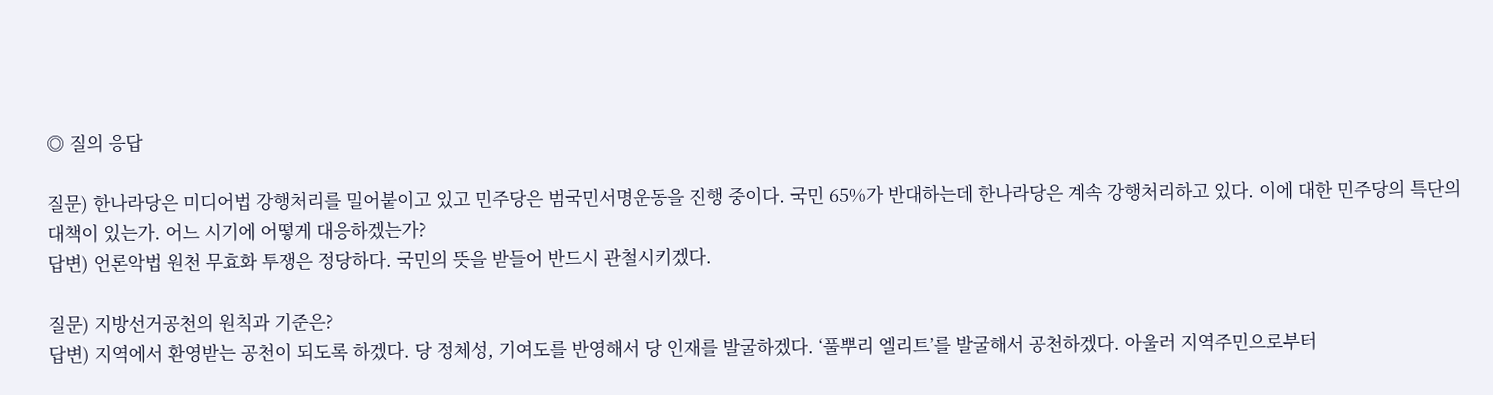◎ 질의 응답

질문) 한나라당은 미디어법 강행처리를 밀어붙이고 있고 민주당은 범국민서명운동을 진행 중이다. 국민 65%가 반대하는데 한나라당은 계속 강행처리하고 있다. 이에 대한 민주당의 특단의 대책이 있는가. 어느 시기에 어떻게 대응하겠는가?
답변) 언론악법 원천 무효화 투쟁은 정당하다. 국민의 뜻을 받들어 반드시 관철시키겠다.

질문) 지방선거공천의 원칙과 기준은?
답변) 지역에서 환영받는 공천이 되도록 하겠다. 당 정체성, 기여도를 반영해서 당 인재를 발굴하겠다. ‘풀뿌리 엘리트’를 발굴해서 공천하겠다. 아울러 지역주민으로부터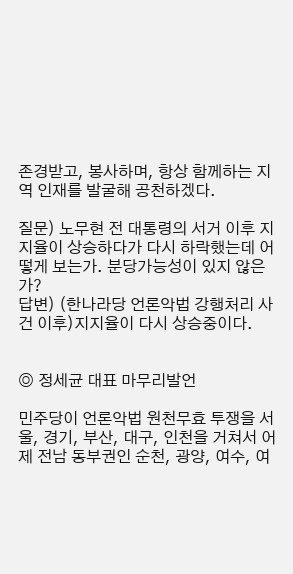존경받고, 봉사하며, 항상 함께하는 지역 인재를 발굴해 공천하겠다.

질문) 노무현 전 대통령의 서거 이후 지지율이 상승하다가 다시 하락했는데 어떻게 보는가. 분당가능성이 있지 않은가?
답변) (한나라당 언론악법 강행처리 사건 이후)지지율이 다시 상승중이다.


◎ 정세균 대표 마무리발언

민주당이 언론악법 원천무효 투쟁을 서울, 경기, 부산, 대구, 인천을 거쳐서 어제 전남 동부권인 순천, 광양, 여수, 여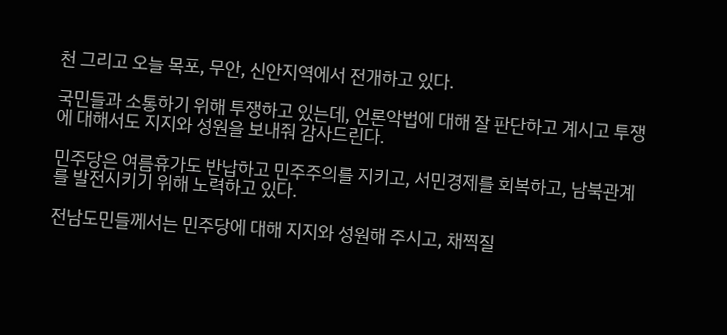천 그리고 오늘 목포, 무안, 신안지역에서 전개하고 있다.

국민들과 소통하기 위해 투쟁하고 있는데, 언론악법에 대해 잘 판단하고 계시고 투쟁에 대해서도 지지와 성원을 보내줘 감사드린다.

민주당은 여름휴가도 반납하고 민주주의를 지키고, 서민경제를 회복하고, 남북관계를 발전시키기 위해 노력하고 있다.

전남도민들께서는 민주당에 대해 지지와 성원해 주시고, 채찍질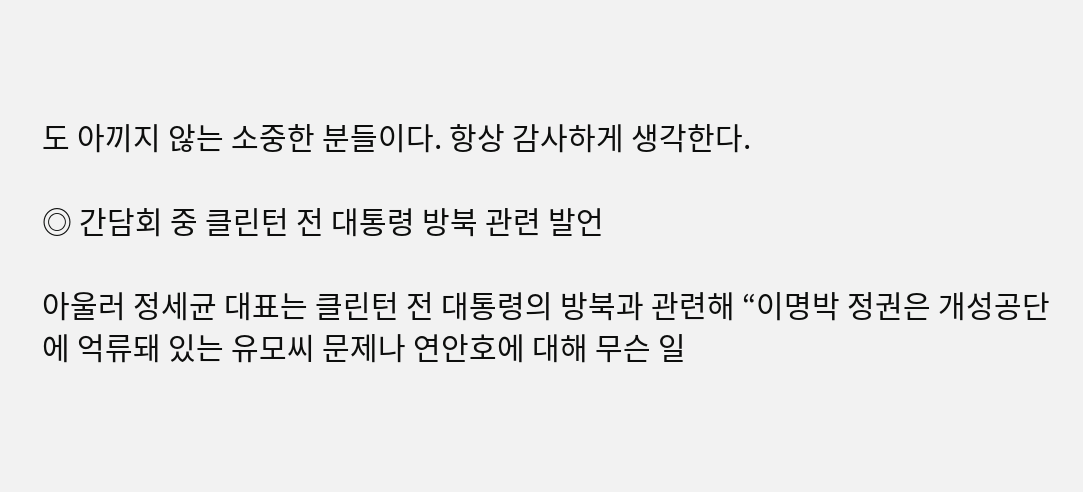도 아끼지 않는 소중한 분들이다. 항상 감사하게 생각한다.

◎ 간담회 중 클린턴 전 대통령 방북 관련 발언

아울러 정세균 대표는 클린턴 전 대통령의 방북과 관련해 “이명박 정권은 개성공단에 억류돼 있는 유모씨 문제나 연안호에 대해 무슨 일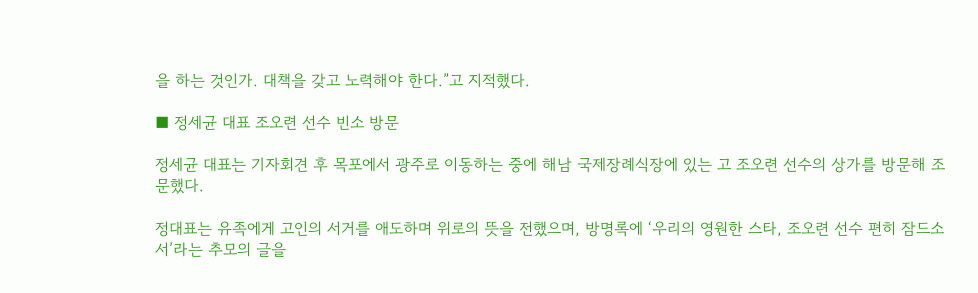을 하는 것인가. 대책을 갖고 노력해야 한다.”고 지적했다.

■ 정세균 대표 조오련 선수 빈소 방문

정세균 대표는 기자회견 후 목포에서 광주로 이동하는 중에 해남 국제장례식장에 있는 고 조오련 선수의 상가를 방문해 조문했다.

정대표는 유족에게 고인의 서거를 애도하며 위로의 뜻을 전했으며, 방명록에 ‘우리의 영원한 스타, 조오련 선수 편히 잠드소서’라는 추모의 글을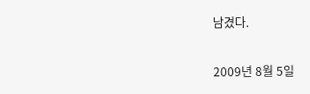남겼다.

2009년 8월 5일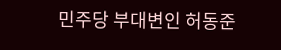민주당 부대변인 허동준